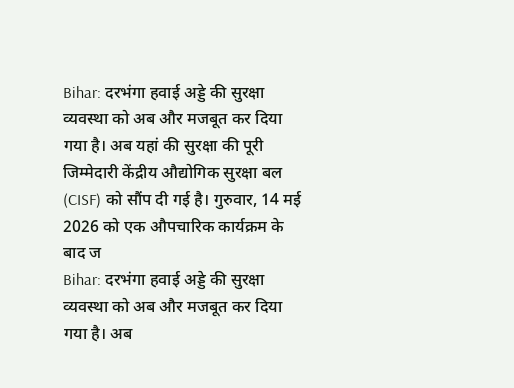Bihar: दरभंगा हवाई अड्डे की सुरक्षा व्यवस्था को अब और मजबूत कर दिया गया है। अब यहां की सुरक्षा की पूरी जिम्मेदारी केंद्रीय औद्योगिक सुरक्षा बल (CISF) को सौंप दी गई है। गुरुवार, 14 मई 2026 को एक औपचारिक कार्यक्रम के बाद ज
Bihar: दरभंगा हवाई अड्डे की सुरक्षा व्यवस्था को अब और मजबूत कर दिया गया है। अब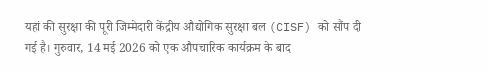यहां की सुरक्षा की पूरी जिम्मेदारी केंद्रीय औद्योगिक सुरक्षा बल (CISF) को सौंप दी गई है। गुरुवार, 14 मई 2026 को एक औपचारिक कार्यक्रम के बाद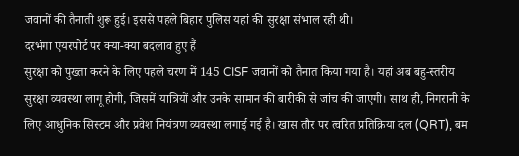जवानों की तैनाती शुरू हुई। इससे पहले बिहार पुलिस यहां की सुरक्षा संभाल रही थी।
दरभंगा एयरपोर्ट पर क्या-क्या बदलाव हुए हैं
सुरक्षा को पुख्ता करने के लिए पहले चरण में 145 CISF जवानों को तैनात किया गया है। यहां अब बहु-स्तरीय सुरक्षा व्यवस्था लागू होगी, जिसमें यात्रियों और उनके सामान की बारीकी से जांच की जाएगी। साथ ही, निगरानी के लिए आधुनिक सिस्टम और प्रवेश नियंत्रण व्यवस्था लगाई गई है। खास तौर पर त्वरित प्रतिक्रिया दल (QRT), बम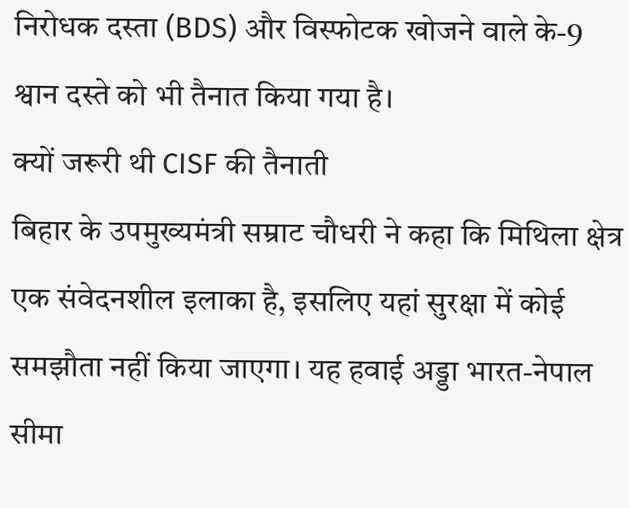निरोधक दस्ता (BDS) और विस्फोटक खोजने वाले के-9 श्वान दस्ते को भी तैनात किया गया है।
क्यों जरूरी थी CISF की तैनाती
बिहार के उपमुख्यमंत्री सम्राट चौधरी ने कहा कि मिथिला क्षेत्र एक संवेदनशील इलाका है, इसलिए यहां सुरक्षा में कोई समझौता नहीं किया जाएगा। यह हवाई अड्डा भारत-नेपाल सीमा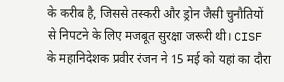के करीब है, जिससे तस्करी और ड्रोन जैसी चुनौतियों से निपटने के लिए मजबूत सुरक्षा जरूरी थी। CISF के महानिदेशक प्रवीर रंजन ने 15 मई को यहां का दौरा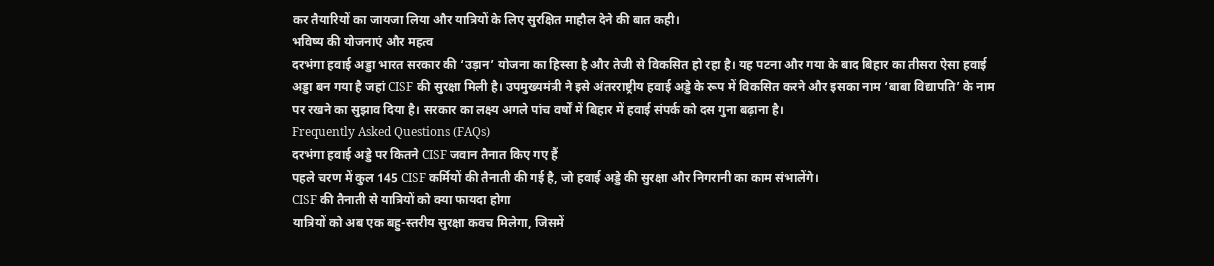कर तैयारियों का जायजा लिया और यात्रियों के लिए सुरक्षित माहौल देने की बात कही।
भविष्य की योजनाएं और महत्व
दरभंगा हवाई अड्डा भारत सरकार की ‘उड़ान’ योजना का हिस्सा है और तेजी से विकसित हो रहा है। यह पटना और गया के बाद बिहार का तीसरा ऐसा हवाई अड्डा बन गया है जहां CISF की सुरक्षा मिली है। उपमुख्यमंत्री ने इसे अंतरराष्ट्रीय हवाई अड्डे के रूप में विकसित करने और इसका नाम ‘बाबा विद्यापति’ के नाम पर रखने का सुझाव दिया है। सरकार का लक्ष्य अगले पांच वर्षों में बिहार में हवाई संपर्क को दस गुना बढ़ाना है।
Frequently Asked Questions (FAQs)
दरभंगा हवाई अड्डे पर कितने CISF जवान तैनात किए गए हैं
पहले चरण में कुल 145 CISF कर्मियों की तैनाती की गई है, जो हवाई अड्डे की सुरक्षा और निगरानी का काम संभालेंगे।
CISF की तैनाती से यात्रियों को क्या फायदा होगा
यात्रियों को अब एक बहु-स्तरीय सुरक्षा कवच मिलेगा, जिसमें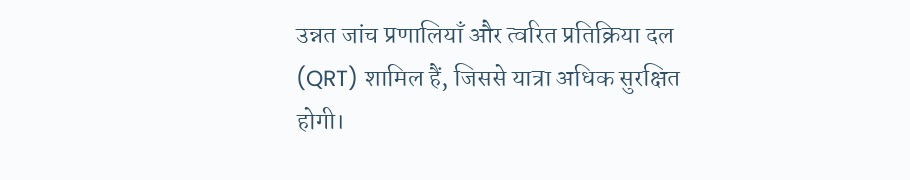उन्नत जांच प्रणालियाँ और त्वरित प्रतिक्रिया दल (QRT) शामिल हैं, जिससे यात्रा अधिक सुरक्षित होगी।